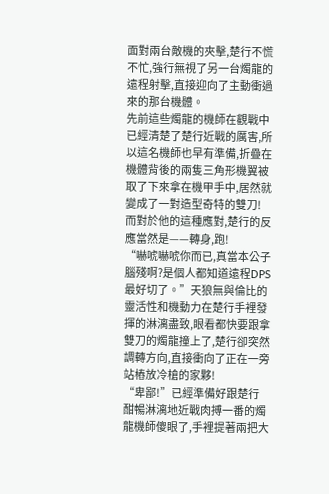面對兩台敵機的夾擊,楚行不慌不忙,強行無視了另一台燭龍的遠程射擊,直接迎向了主動衝過來的那台機體。
先前這些燭龍的機師在觀戰中已經清楚了楚行近戰的厲害,所以這名機師也早有準備,折疊在機體背後的兩隻三角形機翼被取了下來拿在機甲手中,居然就變成了一對造型奇特的雙刀!
而對於他的這種應對,楚行的反應當然是——轉身,跑!
“嚇唬嚇唬你而已,真當本公子腦殘啊?是個人都知道遠程DPS最好切了。”天狼無與倫比的靈活性和機動力在楚行手裡發揮的淋漓盡致,眼看都快要跟拿雙刀的燭龍撞上了,楚行卻突然調轉方向,直接衝向了正在一旁站樁放冷槍的家夥!
“卑鄙!”已經準備好跟楚行酣暢淋漓地近戰肉搏一番的燭龍機師傻眼了,手裡提著兩把大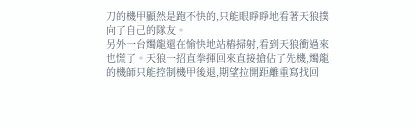刀的機甲顯然是跑不快的,只能眼睜睜地看著天狼撲向了自己的隊友。
另外一台燭龍還在愉快地站樁掃射,看到天狼衝過來也慌了。天狼一招直拳揮回來直接搶佔了先機,燭龍的機師只能控制機甲後退,期望拉開距離重寫找回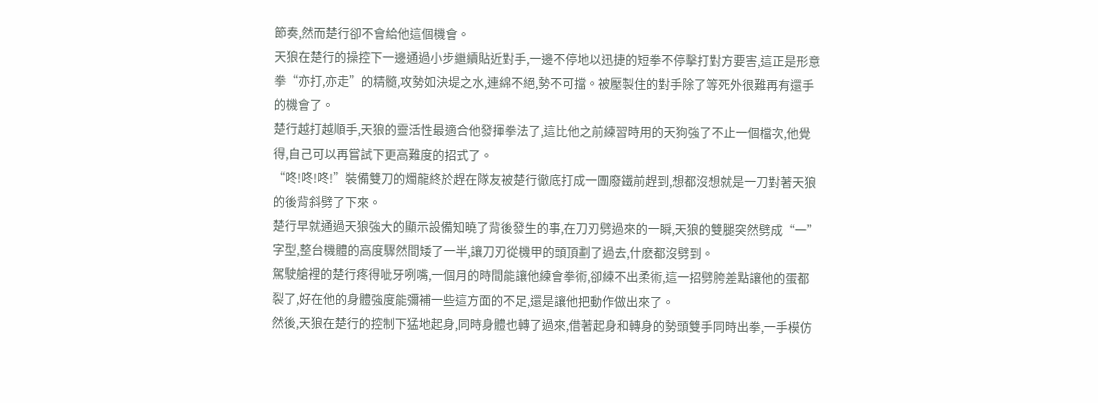節奏,然而楚行卻不會給他這個機會。
天狼在楚行的操控下一邊通過小步繼續貼近對手,一邊不停地以迅捷的短拳不停擊打對方要害,這正是形意拳“亦打,亦走”的精髓,攻勢如決堤之水,連綿不絕,勢不可擋。被壓製住的對手除了等死外很難再有還手的機會了。
楚行越打越順手,天狼的靈活性最適合他發揮拳法了,這比他之前練習時用的天狗強了不止一個檔次,他覺得,自己可以再嘗試下更高難度的招式了。
“咚!咚!咚!”裝備雙刀的燭龍終於趕在隊友被楚行徹底打成一團廢鐵前趕到,想都沒想就是一刀對著天狼的後背斜劈了下來。
楚行早就通過天狼強大的顯示設備知曉了背後發生的事,在刀刃劈過來的一瞬,天狼的雙腿突然劈成“一”字型,整台機體的高度驟然間矮了一半,讓刀刃從機甲的頭頂劃了過去,什麽都沒劈到。
駕駛艙裡的楚行疼得呲牙咧嘴,一個月的時間能讓他練會拳術,卻練不出柔術,這一招劈胯差點讓他的蛋都裂了,好在他的身體強度能彌補一些這方面的不足,還是讓他把動作做出來了。
然後,天狼在楚行的控制下猛地起身,同時身體也轉了過來,借著起身和轉身的勢頭雙手同時出拳,一手模仿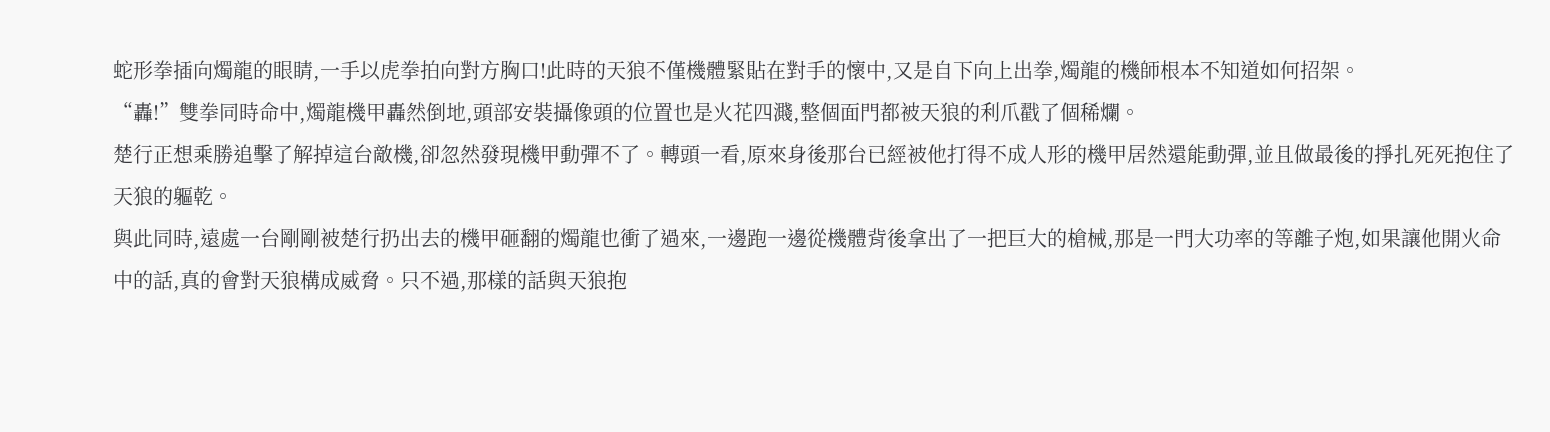蛇形拳插向燭龍的眼睛,一手以虎拳拍向對方胸口!此時的天狼不僅機體緊貼在對手的懷中,又是自下向上出拳,燭龍的機師根本不知道如何招架。
“轟!”雙拳同時命中,燭龍機甲轟然倒地,頭部安裝攝像頭的位置也是火花四濺,整個面門都被天狼的利爪戳了個稀爛。
楚行正想乘勝追擊了解掉這台敵機,卻忽然發現機甲動彈不了。轉頭一看,原來身後那台已經被他打得不成人形的機甲居然還能動彈,並且做最後的掙扎死死抱住了天狼的軀乾。
與此同時,遠處一台剛剛被楚行扔出去的機甲砸翻的燭龍也衝了過來,一邊跑一邊從機體背後拿出了一把巨大的槍械,那是一門大功率的等離子炮,如果讓他開火命中的話,真的會對天狼構成威脅。只不過,那樣的話與天狼抱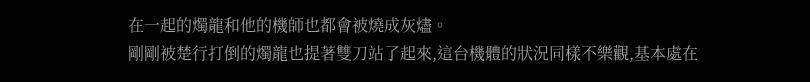在一起的燭龍和他的機師也都會被燒成灰燼。
剛剛被楚行打倒的燭龍也提著雙刀站了起來,這台機體的狀況同樣不樂觀,基本處在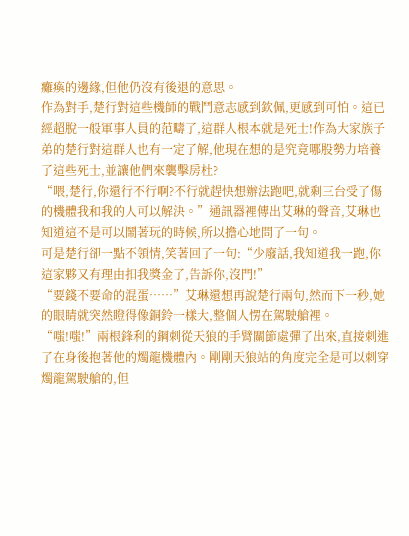癱瘓的邊緣,但他仍沒有後退的意思。
作為對手,楚行對這些機師的戰鬥意志感到欽佩,更感到可怕。這已經超脫一般軍事人員的范疇了,這群人根本就是死士!作為大家族子弟的楚行對這群人也有一定了解,他現在想的是究竟哪股勢力培養了這些死士,並讓他們來襲擊房杜?
“喂,楚行,你還行不行啊?不行就趕快想辦法跑吧,就剩三台受了傷的機體我和我的人可以解決。”通訊器裡傳出艾琳的聲音,艾琳也知道這不是可以鬧著玩的時候,所以擔心地問了一句。
可是楚行卻一點不領情,笑著回了一句:“少廢話,我知道我一跑,你這家夥又有理由扣我獎金了,告訴你,沒門!”
“要錢不要命的混蛋……”艾琳還想再說楚行兩句,然而下一秒,她的眼睛就突然瞪得像銅鈴一樣大,整個人愣在駕駛艙裡。
“嗤!嗤!”兩根鋒利的鋼刺從天狼的手臂關節處彈了出來,直接刺進了在身後抱著他的燭龍機體內。剛剛天狼站的角度完全是可以刺穿燭龍駕駛艙的,但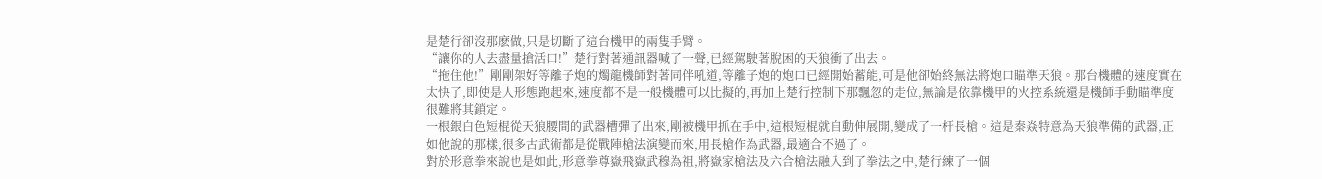是楚行卻沒那麽做,只是切斷了這台機甲的兩隻手臂。
“讓你的人去盡量搶活口!”楚行對著通訊器喊了一聲,已經駕駛著脫困的天狼衝了出去。
“拖住他!”剛剛架好等離子炮的燭龍機師對著同伴吼道,等離子炮的炮口已經開始蓄能,可是他卻始終無法將炮口瞄準天狼。那台機體的速度實在太快了,即使是人形態跑起來,速度都不是一般機體可以比擬的,再加上楚行控制下那飄忽的走位,無論是依靠機甲的火控系統還是機師手動瞄準度很難將其鎖定。
一根銀白色短棍從天狼腰間的武器槽彈了出來,剛被機甲抓在手中,這根短棍就自動伸展開,變成了一杆長槍。這是秦焱特意為天狼準備的武器,正如他說的那樣,很多古武術都是從戰陣槍法演變而來,用長槍作為武器,最適合不過了。
對於形意拳來說也是如此,形意拳尊嶽飛嶽武穆為祖,將嶽家槍法及六合槍法融入到了拳法之中,楚行練了一個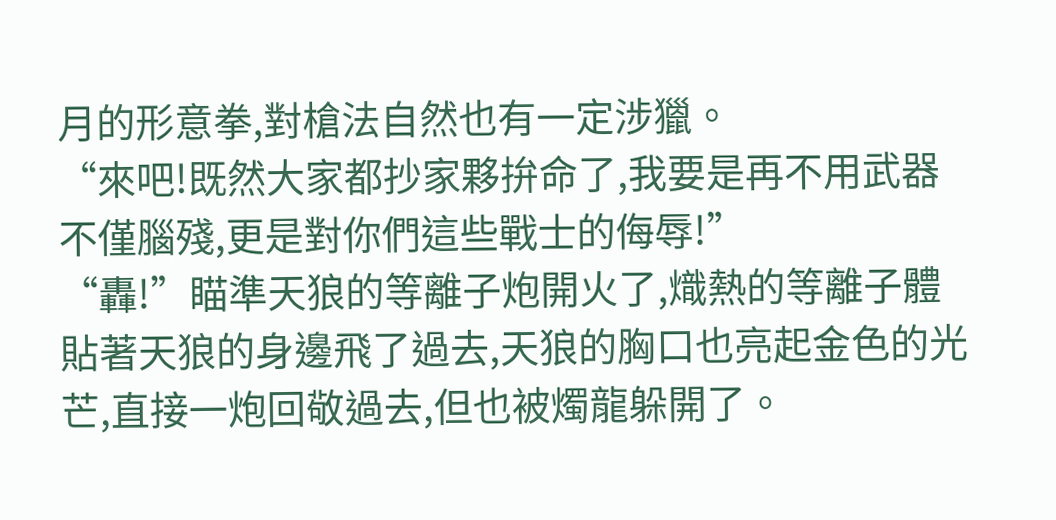月的形意拳,對槍法自然也有一定涉獵。
“來吧!既然大家都抄家夥拚命了,我要是再不用武器不僅腦殘,更是對你們這些戰士的侮辱!”
“轟!”瞄準天狼的等離子炮開火了,熾熱的等離子體貼著天狼的身邊飛了過去,天狼的胸口也亮起金色的光芒,直接一炮回敬過去,但也被燭龍躲開了。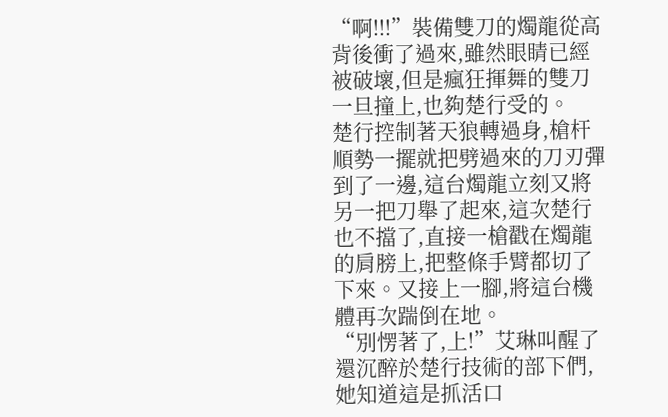“啊!!!”裝備雙刀的燭龍從高背後衝了過來,雖然眼睛已經被破壞,但是瘋狂揮舞的雙刀一旦撞上,也夠楚行受的。
楚行控制著天狼轉過身,槍杆順勢一擺就把劈過來的刀刃彈到了一邊,這台燭龍立刻又將另一把刀舉了起來,這次楚行也不擋了,直接一槍戳在燭龍的肩膀上,把整條手臂都切了下來。又接上一腳,將這台機體再次踹倒在地。
“別愣著了,上!”艾琳叫醒了還沉醉於楚行技術的部下們,她知道這是抓活口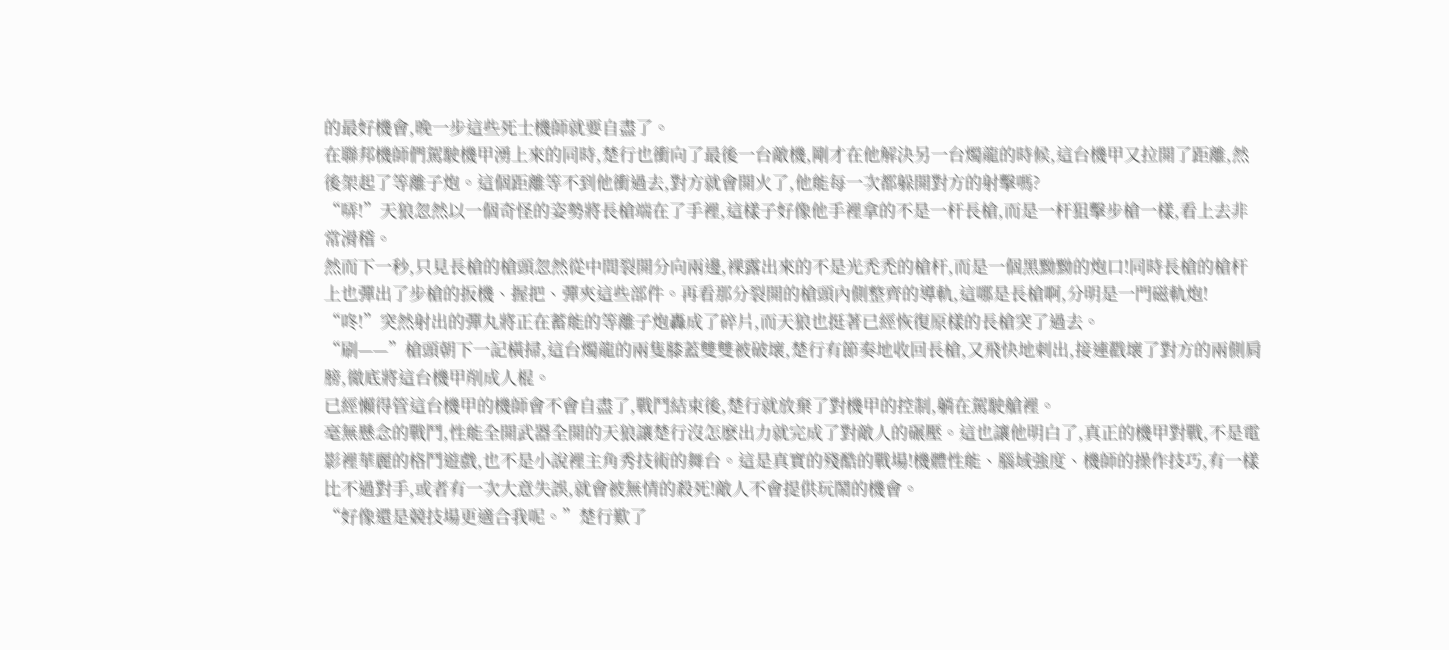的最好機會,晚一步這些死士機師就要自盡了。
在聯邦機師們駕駛機甲湧上來的同時,楚行也衝向了最後一台敵機,剛才在他解決另一台燭龍的時候,這台機甲又拉開了距離,然後架起了等離子炮。這個距離等不到他衝過去,對方就會開火了,他能每一次都躲開對方的射擊嗎?
“哢!”天狼忽然以一個奇怪的姿勢將長槍端在了手裡,這樣子好像他手裡拿的不是一杆長槍,而是一杆狙擊步槍一樣,看上去非常滑稽。
然而下一秒,只見長槍的槍頭忽然從中間裂開分向兩邊,裸露出來的不是光禿禿的槍杆,而是一個黑黝黝的炮口!同時長槍的槍杆上也彈出了步槍的扳機、握把、彈夾這些部件。再看那分裂開的槍頭內側整齊的導軌,這哪是長槍啊,分明是一門磁軌炮!
“咚!”突然射出的彈丸將正在蓄能的等離子炮轟成了碎片,而天狼也挺著已經恢復原樣的長槍突了過去。
“刷——”槍頭朝下一記橫掃,這台燭龍的兩隻膝蓋雙雙被破壞,楚行有節奏地收回長槍,又飛快地刺出,接連戳壞了對方的兩側肩膀,徹底將這台機甲削成人棍。
已經懶得管這台機甲的機師會不會自盡了,戰鬥結束後,楚行就放棄了對機甲的控制,躺在駕駛艙裡。
毫無懸念的戰鬥,性能全開武器全開的天狼讓楚行沒怎麽出力就完成了對敵人的碾壓。這也讓他明白了,真正的機甲對戰,不是電影裡華麗的格鬥遊戲,也不是小說裡主角秀技術的舞台。這是真實的殘酷的戰場!機體性能、腦域強度、機師的操作技巧,有一樣比不過對手,或者有一次大意失誤,就會被無情的殺死!敵人不會提供玩鬧的機會。
“好像還是競技場更適合我呢。”楚行歎了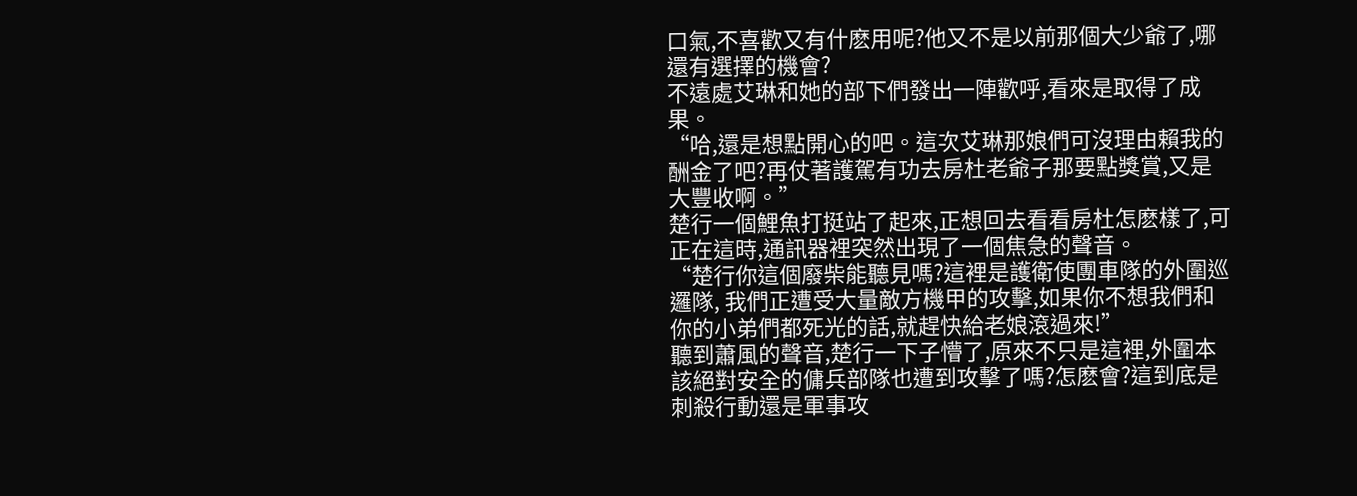口氣,不喜歡又有什麽用呢?他又不是以前那個大少爺了,哪還有選擇的機會?
不遠處艾琳和她的部下們發出一陣歡呼,看來是取得了成果。
“哈,還是想點開心的吧。這次艾琳那娘們可沒理由賴我的酬金了吧?再仗著護駕有功去房杜老爺子那要點獎賞,又是大豐收啊。”
楚行一個鯉魚打挺站了起來,正想回去看看房杜怎麽樣了,可正在這時,通訊器裡突然出現了一個焦急的聲音。
“楚行你這個廢柴能聽見嗎?這裡是護衛使團車隊的外圍巡邏隊, 我們正遭受大量敵方機甲的攻擊,如果你不想我們和你的小弟們都死光的話,就趕快給老娘滾過來!”
聽到蕭風的聲音,楚行一下子懵了,原來不只是這裡,外圍本該絕對安全的傭兵部隊也遭到攻擊了嗎?怎麽會?這到底是刺殺行動還是軍事攻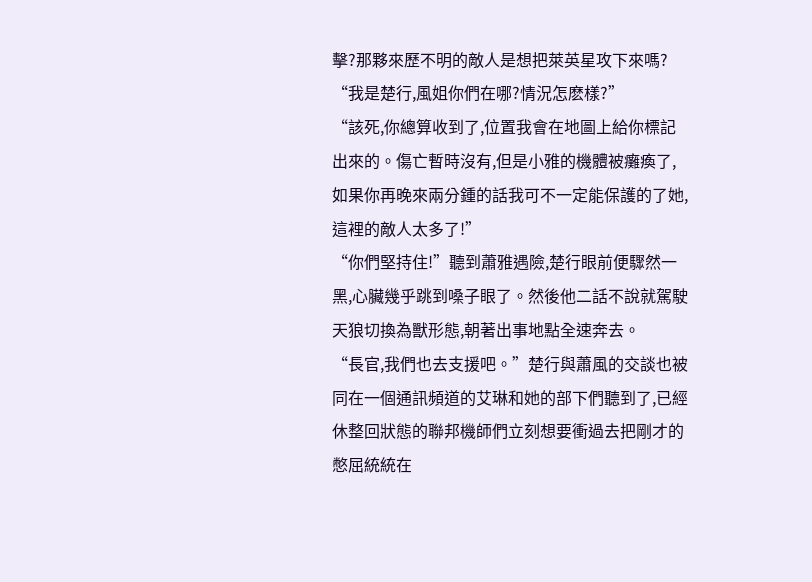擊?那夥來歷不明的敵人是想把萊英星攻下來嗎?
“我是楚行,風姐你們在哪?情況怎麽樣?”
“該死,你總算收到了,位置我會在地圖上給你標記出來的。傷亡暫時沒有,但是小雅的機體被癱瘓了,如果你再晚來兩分鍾的話我可不一定能保護的了她,這裡的敵人太多了!”
“你們堅持住!”聽到蕭雅遇險,楚行眼前便驟然一黑,心臟幾乎跳到嗓子眼了。然後他二話不說就駕駛天狼切換為獸形態,朝著出事地點全速奔去。
“長官,我們也去支援吧。”楚行與蕭風的交談也被同在一個通訊頻道的艾琳和她的部下們聽到了,已經休整回狀態的聯邦機師們立刻想要衝過去把剛才的憋屈統統在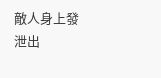敵人身上發泄出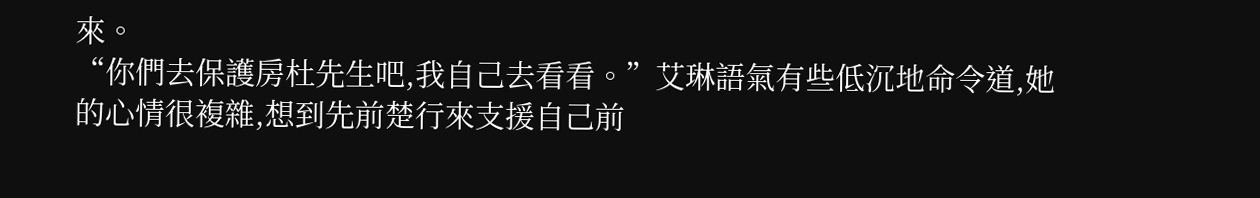來。
“你們去保護房杜先生吧,我自己去看看。”艾琳語氣有些低沉地命令道,她的心情很複雜,想到先前楚行來支援自己前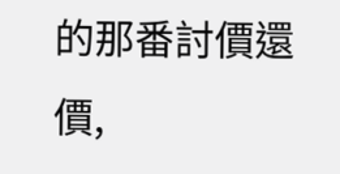的那番討價還價,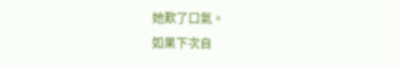她歎了口氣。
如果下次自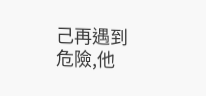己再遇到危險,他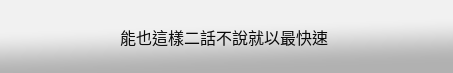能也這樣二話不說就以最快速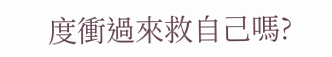度衝過來救自己嗎?